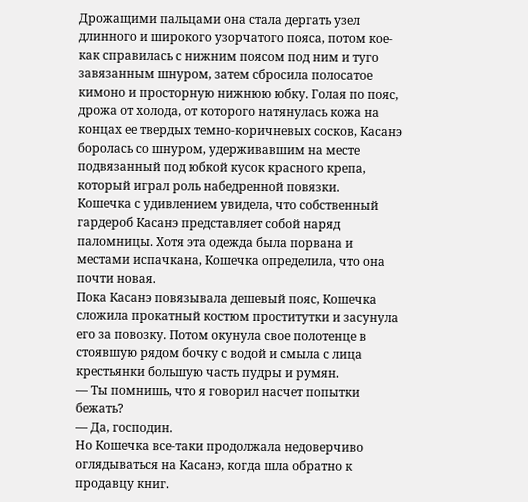Дрожащими пальцами она стала дергать узел длинного и широкого узорчатого пояса, потом кое-как справилась с нижним поясом под ним и туго завязанным шнуром, затем сбросила полосатое кимоно и просторную нижнюю юбку. Голая по пояс, дрожа от холода, от которого натянулась кожа на концах ее твердых темно-коричневых сосков, Касанэ боролась со шнуром, удерживавшим на месте подвязанный под юбкой кусок красного крепа, который играл роль набедренной повязки.
Кошечка с удивлением увидела, что собственный гардероб Касанэ представляет собой наряд паломницы. Хотя эта одежда была порвана и местами испачкана, Кошечка определила, что она почти новая.
Пока Касанэ повязывала дешевый пояс, Кошечка сложила прокатный костюм проститутки и засунула его за повозку. Потом окунула свое полотенце в стоявшую рядом бочку с водой и смыла с лица крестьянки большую часть пудры и румян.
— Ты помнишь, что я говорил насчет попытки бежать?
— Да, господин.
Но Кошечка все-таки продолжала недоверчиво оглядываться на Касанэ, когда шла обратно к продавцу книг.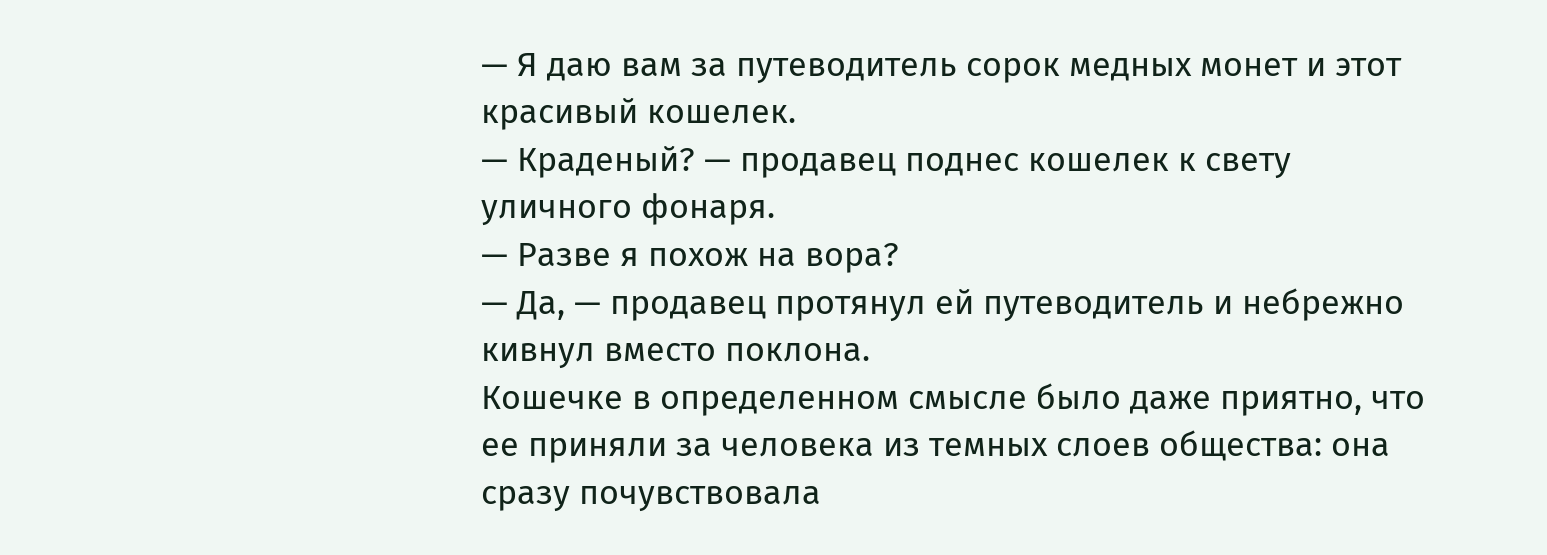— Я даю вам за путеводитель сорок медных монет и этот красивый кошелек.
— Краденый? — продавец поднес кошелек к свету уличного фонаря.
— Разве я похож на вора?
— Да, — продавец протянул ей путеводитель и небрежно кивнул вместо поклона.
Кошечке в определенном смысле было даже приятно, что ее приняли за человека из темных слоев общества: она сразу почувствовала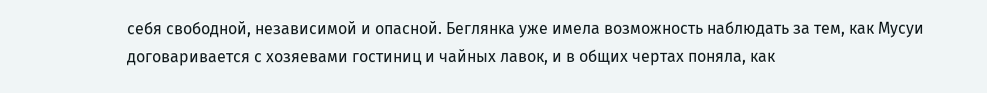себя свободной, независимой и опасной. Беглянка уже имела возможность наблюдать за тем, как Мусуи договаривается с хозяевами гостиниц и чайных лавок, и в общих чертах поняла, как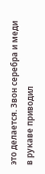это делается. Звон серебра и меди в рукаве приводил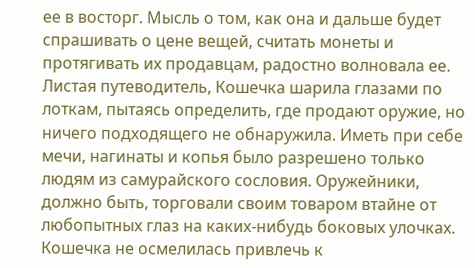ее в восторг. Мысль о том, как она и дальше будет спрашивать о цене вещей, считать монеты и протягивать их продавцам, радостно волновала ее.
Листая путеводитель, Кошечка шарила глазами по лоткам, пытаясь определить, где продают оружие, но ничего подходящего не обнаружила. Иметь при себе мечи, нагинаты и копья было разрешено только людям из самурайского сословия. Оружейники, должно быть, торговали своим товаром втайне от любопытных глаз на каких-нибудь боковых улочках. Кошечка не осмелилась привлечь к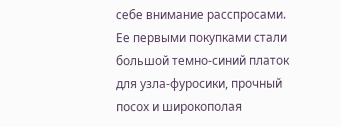себе внимание расспросами.
Ее первыми покупками стали большой темно-синий платок для узла-фуросики, прочный посох и широкополая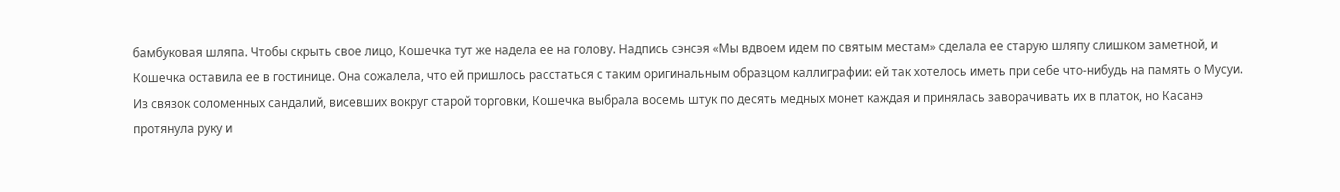бамбуковая шляпа. Чтобы скрыть свое лицо, Кошечка тут же надела ее на голову. Надпись сэнсэя «Мы вдвоем идем по святым местам» сделала ее старую шляпу слишком заметной, и Кошечка оставила ее в гостинице. Она сожалела, что ей пришлось расстаться с таким оригинальным образцом каллиграфии: ей так хотелось иметь при себе что-нибудь на память о Мусуи.
Из связок соломенных сандалий, висевших вокруг старой торговки, Кошечка выбрала восемь штук по десять медных монет каждая и принялась заворачивать их в платок, но Касанэ протянула руку и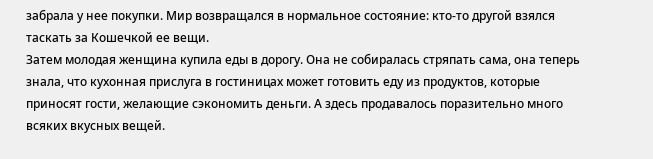забрала у нее покупки. Мир возвращался в нормальное состояние: кто-то другой взялся таскать за Кошечкой ее вещи.
Затем молодая женщина купила еды в дорогу. Она не собиралась стряпать сама, она теперь знала, что кухонная прислуга в гостиницах может готовить еду из продуктов, которые приносят гости, желающие сэкономить деньги. А здесь продавалось поразительно много всяких вкусных вещей.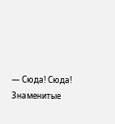— Сюда! Сюда! Знаменитые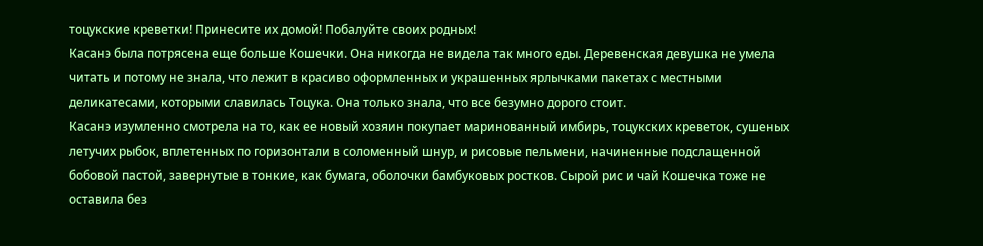тоцукские креветки! Принесите их домой! Побалуйте своих родных!
Касанэ была потрясена еще больше Кошечки. Она никогда не видела так много еды. Деревенская девушка не умела читать и потому не знала, что лежит в красиво оформленных и украшенных ярлычками пакетах с местными деликатесами, которыми славилась Тоцука. Она только знала, что все безумно дорого стоит.
Касанэ изумленно смотрела на то, как ее новый хозяин покупает маринованный имбирь, тоцукских креветок, сушеных летучих рыбок, вплетенных по горизонтали в соломенный шнур, и рисовые пельмени, начиненные подслащенной бобовой пастой, завернутые в тонкие, как бумага, оболочки бамбуковых ростков. Сырой рис и чай Кошечка тоже не оставила без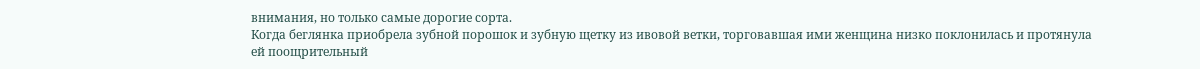внимания, но только самые дорогие сорта.
Когда беглянка приобрела зубной порошок и зубную щетку из ивовой ветки, торговавшая ими женщина низко поклонилась и протянула ей поощрительный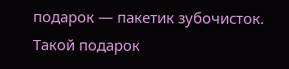подарок — пакетик зубочисток. Такой подарок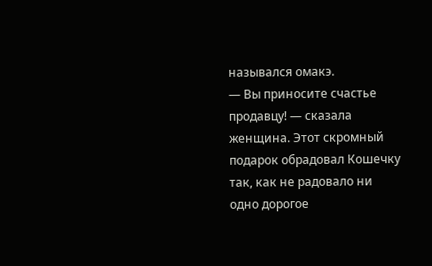назывался омакэ.
— Вы приносите счастье продавцу! — сказала женщина. Этот скромный подарок обрадовал Кошечку так, как не радовало ни одно дорогое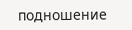подношение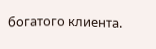богатого клиента.